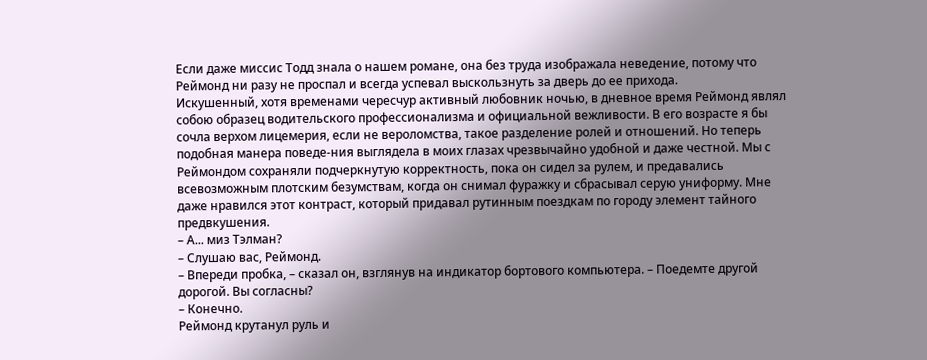Если даже миссис Тодд знала о нашем романе, она без труда изображала неведение, потому что Реймонд ни разу не проспал и всегда успевал выскользнуть за дверь до ее прихода.
Искушенный, хотя временами чересчур активный любовник ночью, в дневное время Реймонд являл собою образец водительского профессионализма и официальной вежливости. В его возрасте я бы сочла верхом лицемерия, если не вероломства, такое разделение ролей и отношений. Но теперь подобная манера поведе-ния выглядела в моих глазах чрезвычайно удобной и даже честной. Мы с Реймондом сохраняли подчеркнутую корректность, пока он сидел за рулем, и предавались всевозможным плотским безумствам, когда он снимал фуражку и сбрасывал серую униформу. Мне даже нравился этот контраст, который придавал рутинным поездкам по городу элемент тайного предвкушения.
– А... миз Тэлман?
– Слушаю вас, Реймонд.
– Впереди пробка, – сказал он, взглянув на индикатор бортового компьютера. – Поедемте другой дорогой. Вы согласны?
– Конечно.
Реймонд крутанул руль и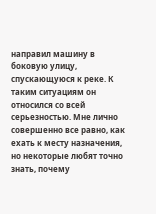направил машину в боковую улицу, спускающуюся к реке. К таким ситуациям он относился со всей серьезностью. Мне лично совершенно все равно, как ехать к месту назначения, но некоторые любят точно знать, почему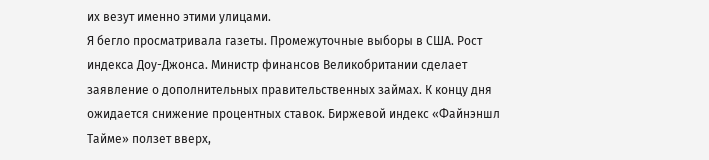их везут именно этими улицами.
Я бегло просматривала газеты. Промежуточные выборы в США. Рост индекса Доу-Джонса. Министр финансов Великобритании сделает заявление о дополнительных правительственных займах. К концу дня ожидается снижение процентных ставок. Биржевой индекс «Файнэншл Тайме» ползет вверх,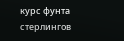курс фунта стерлингов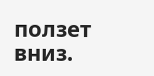ползет вниз.